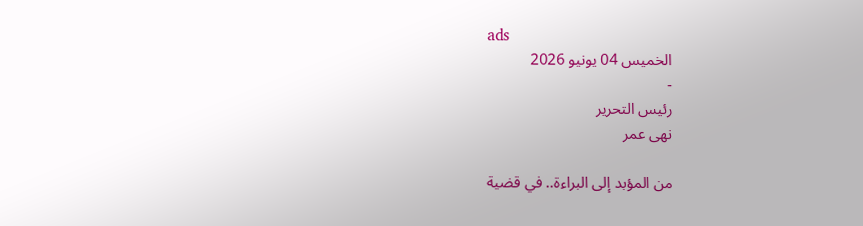ads
الخميس 04 يونيو 2026
-
رئيس التحرير
نهى عمر

من المؤبد إلى البراءة.. في قضية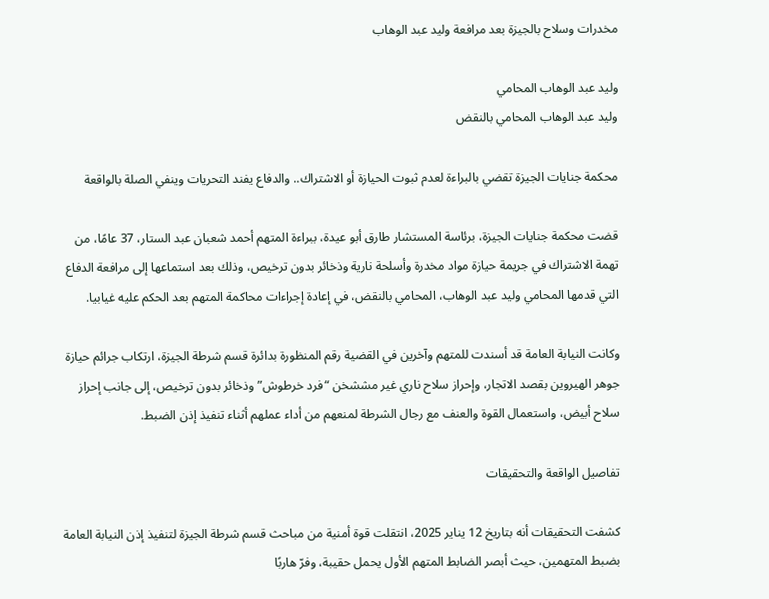مخدرات وسلاح بالجيزة بعد مرافعة وليد عبد الوهاب

وليد عبد الوهاب المحامي
وليد عبد الوهاب المحامي بالنقض

محكمة جنايات الجيزة تقضي بالبراءة لعدم ثبوت الحيازة أو الاشتراك.. والدفاع يفند التحريات وينفي الصلة بالواقعة

قضت محكمة جنايات الجيزة، برئاسة المستشار طارق أبو عيدة، ببراءة المتهم أحمد شعبان عبد الستار، 37 عامًا، من تهمة الاشتراك في جريمة حيازة مواد مخدرة وأسلحة نارية وذخائر بدون ترخيص، وذلك بعد استماعها إلى مرافعة الدفاع التي قدمها المحامي وليد عبد الوهاب، المحامي بالنقض، في إعادة إجراءات محاكمة المتهم بعد الحكم عليه غيابيا.

وكانت النيابة العامة قد أسندت للمتهم وآخرين في القضية رقم المنظورة بدائرة قسم شرطة الجيزة، ارتكاب جرائم حيازة جوهر الهيروين بقصد الاتجار، وإحراز سلاح ناري غير مششخن “فرد خرطوش” وذخائر بدون ترخيص، إلى جانب إحراز سلاح أبيض، واستعمال القوة والعنف مع رجال الشرطة لمنعهم من أداء عملهم أثناء تنفيذ إذن الضبط.

تفاصيل الواقعة والتحقيقات

كشفت التحقيقات أنه بتاريخ 12 يناير 2025، انتقلت قوة أمنية من مباحث قسم شرطة الجيزة لتنفيذ إذن النيابة العامة بضبط المتهمين، حيث أبصر الضابط المتهم الأول يحمل حقيبة، وفرّ هاربًا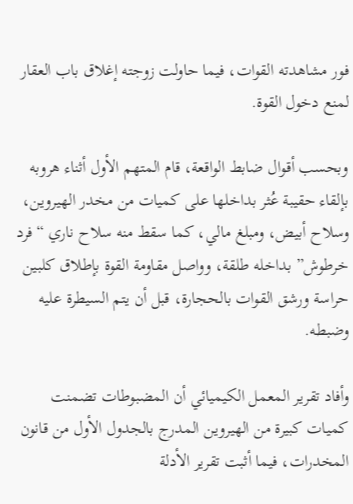فور مشاهدته القوات، فيما حاولت زوجته إغلاق باب العقار لمنع دخول القوة.

وبحسب أقوال ضابط الواقعة، قام المتهم الأول أثناء هروبه بإلقاء حقيبة عُثر بداخلها على كميات من مخدر الهيروين، وسلاح أبيض، ومبلغ مالي، كما سقط منه سلاح ناري “فرد خرطوش” بداخله طلقة، وواصل مقاومة القوة بإطلاق كلبين حراسة ورشق القوات بالحجارة، قبل أن يتم السيطرة عليه وضبطه.

وأفاد تقرير المعمل الكيميائي أن المضبوطات تضمنت كميات كبيرة من الهيروين المدرج بالجدول الأول من قانون المخدرات، فيما أثبت تقرير الأدلة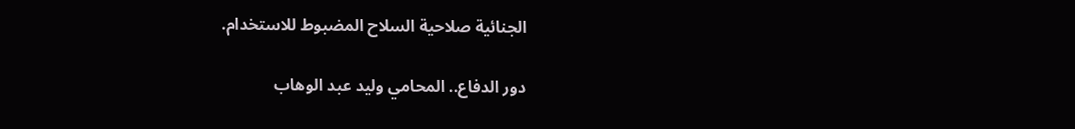الجنائية صلاحية السلاح المضبوط للاستخدام.

دور الدفاع.. المحامي وليد عبد الوهاب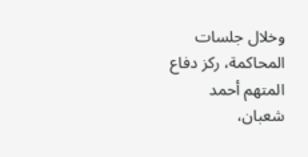وخلال جلسات المحاكمة، ركز دفاع المتهم أحمد شعبان،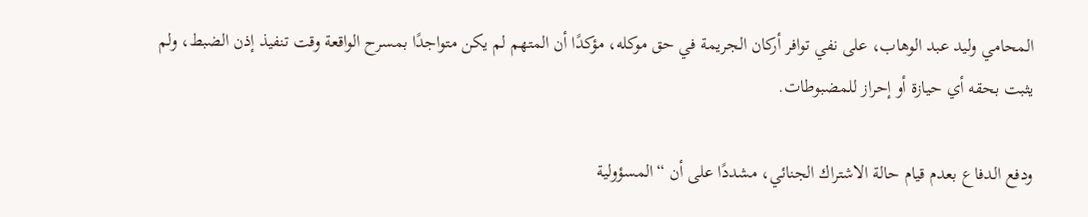المحامي وليد عبد الوهاب، على نفي توافر أركان الجريمة في حق موكله، مؤكدًا أن المتهم لم يكن متواجدًا بمسرح الواقعة وقت تنفيذ إذن الضبط، ولم يثبت بحقه أي حيازة أو إحراز للمضبوطات.

ودفع الدفاع بعدم قيام حالة الاشتراك الجنائي، مشددًا على أن “المسؤولية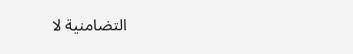التضامنية لا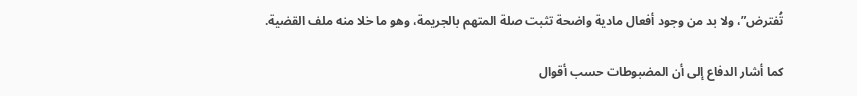تُفترض”، ولا بد من وجود أفعال مادية واضحة تثبت صلة المتهم بالجريمة، وهو ما خلا منه ملف القضية.

كما أشار الدفاع إلى أن المضبوطات حسب أقوال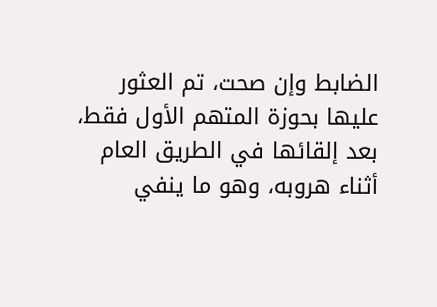الضابط وإن صحت، تم العثور عليها بحوزة المتهم الأول فقط، بعد إلقائها في الطريق العام أثناء هروبه، وهو ما ينفي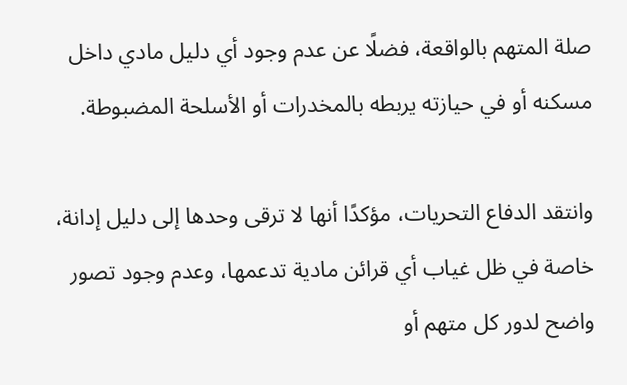صلة المتهم بالواقعة، فضلًا عن عدم وجود أي دليل مادي داخل مسكنه أو في حيازته يربطه بالمخدرات أو الأسلحة المضبوطة.

وانتقد الدفاع التحريات، مؤكدًا أنها لا ترقى وحدها إلى دليل إدانة، خاصة في ظل غياب أي قرائن مادية تدعمها، وعدم وجود تصور واضح لدور كل متهم أو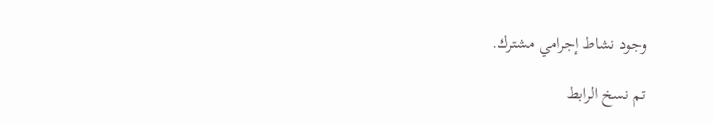وجود نشاط إجرامي مشترك.

تم نسخ الرابط